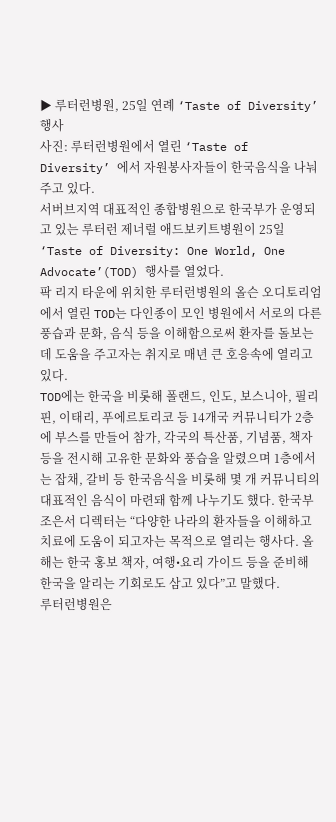▶ 루터런병원, 25일 연례 ‘Taste of Diversity’ 행사
사진: 루터런병원에서 열린 ‘Taste of Diversity’ 에서 자원봉사자들이 한국음식을 나눠주고 있다.
서버브지역 대표적인 종합병원으로 한국부가 운영되고 있는 루터런 제너럴 애드보키트병원이 25일 ‘Taste of Diversity: One World, One Advocate’(TOD) 행사를 열었다.
팍 리지 타운에 위치한 루터런병원의 올슨 오디토리엄에서 열린 TOD는 다인종이 모인 병원에서 서로의 다른 풍습과 문화, 음식 등을 이해함으로써 환자를 돌보는데 도움을 주고자는 취지로 매년 큰 호응속에 열리고 있다.
TOD에는 한국을 비롯해 폴랜드, 인도, 보스니아, 필리핀, 이태리, 푸에르토리코 등 14개국 커뮤니티가 2층에 부스를 만들어 참가, 각국의 특산품, 기념품, 책자 등을 전시해 고유한 문화와 풍습을 알렸으며 1층에서는 잡채, 갈비 등 한국음식을 비롯해 몇 개 커뮤니티의 대표적인 음식이 마련돼 함께 나누기도 했다. 한국부 조은서 디렉터는 “다양한 나라의 환자들을 이해하고 치료에 도움이 되고자는 목적으로 열리는 행사다. 올해는 한국 홍보 책자, 여행•요리 가이드 등을 준비해 한국을 알리는 기회로도 삼고 있다”고 말했다.
루터런병원은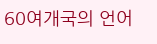60여개국의 언어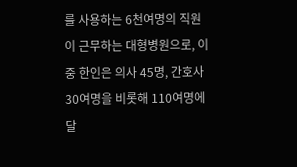를 사용하는 6천여명의 직원이 근무하는 대형병원으로, 이중 한인은 의사 45명, 간호사 30여명을 비롯해 110여명에 달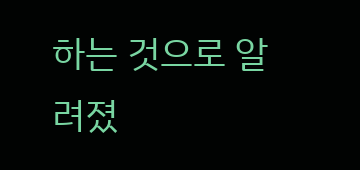하는 것으로 알려졌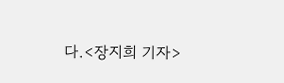다.<장지희 기자>